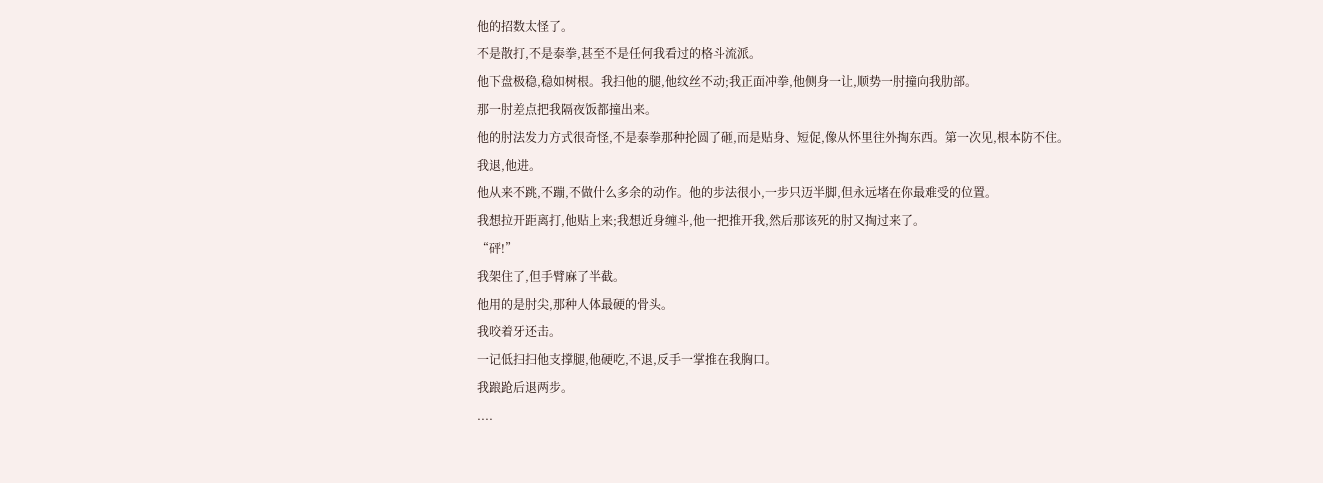他的招数太怪了。
不是散打,不是泰拳,甚至不是任何我看过的格斗流派。
他下盘极稳,稳如树根。我扫他的腿,他纹丝不动;我正面冲拳,他侧身一让,顺势一肘撞向我肋部。
那一肘差点把我隔夜饭都撞出来。
他的肘法发力方式很奇怪,不是泰拳那种抡圆了砸,而是贴身、短促,像从怀里往外掏东西。第一次见,根本防不住。
我退,他进。
他从来不跳,不蹦,不做什么多余的动作。他的步法很小,一步只迈半脚,但永远堵在你最难受的位置。
我想拉开距离打,他贴上来;我想近身缠斗,他一把推开我,然后那该死的肘又掏过来了。
“砰!”
我架住了,但手臂麻了半截。
他用的是肘尖,那种人体最硬的骨头。
我咬着牙还击。
一记低扫扫他支撑腿,他硬吃,不退,反手一掌推在我胸口。
我踉跄后退两步。
....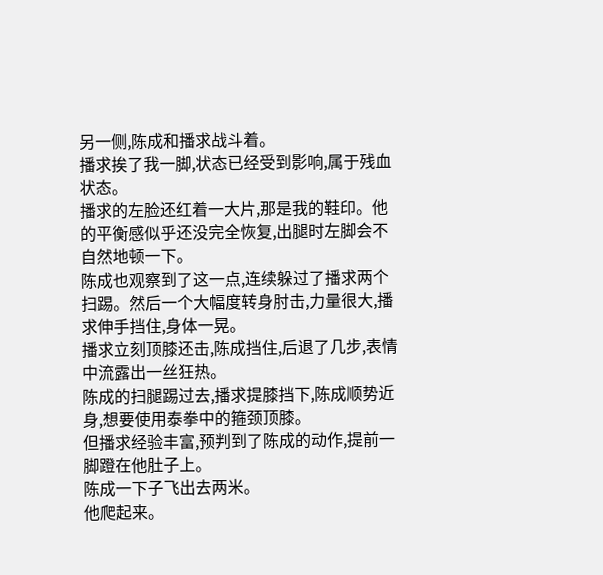另一侧,陈成和播求战斗着。
播求挨了我一脚,状态已经受到影响,属于残血状态。
播求的左脸还红着一大片,那是我的鞋印。他的平衡感似乎还没完全恢复,出腿时左脚会不自然地顿一下。
陈成也观察到了这一点,连续躲过了播求两个扫踢。然后一个大幅度转身肘击,力量很大,播求伸手挡住,身体一晃。
播求立刻顶膝还击,陈成挡住,后退了几步,表情中流露出一丝狂热。
陈成的扫腿踢过去,播求提膝挡下,陈成顺势近身,想要使用泰拳中的箍颈顶膝。
但播求经验丰富,预判到了陈成的动作,提前一脚蹬在他肚子上。
陈成一下子飞出去两米。
他爬起来。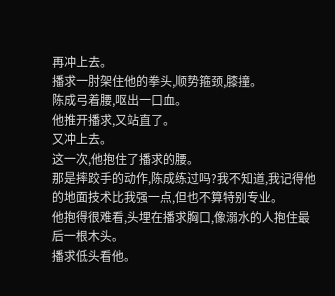再冲上去。
播求一肘架住他的拳头,顺势箍颈,膝撞。
陈成弓着腰,呕出一口血。
他推开播求,又站直了。
又冲上去。
这一次,他抱住了播求的腰。
那是摔跤手的动作,陈成练过吗?我不知道,我记得他的地面技术比我强一点,但也不算特别专业。
他抱得很难看,头埋在播求胸口,像溺水的人抱住最后一根木头。
播求低头看他。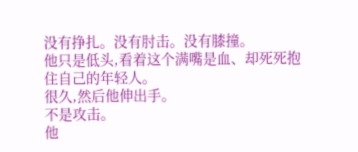没有挣扎。没有肘击。没有膝撞。
他只是低头,看着这个满嘴是血、却死死抱住自己的年轻人。
很久,然后他伸出手。
不是攻击。
他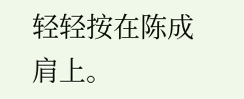轻轻按在陈成肩上。